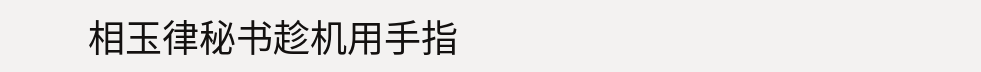相玉律秘书趁机用手指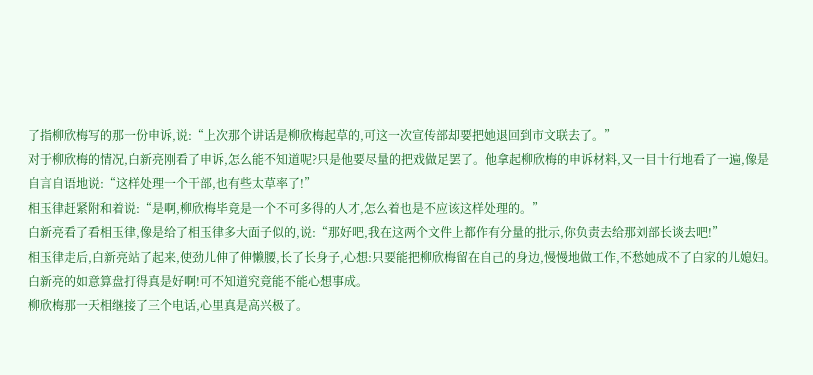了指柳欣梅写的那一份申诉,说:“上次那个讲话是柳欣梅起草的,可这一次宣传部却要把她退回到市文联去了。”
对于柳欣梅的情况,白新亮刚看了申诉,怎么能不知道呢?只是他要尽量的把戏做足罢了。他拿起柳欣梅的申诉材料,又一目十行地看了一遍,像是自言自语地说:“这样处理一个干部,也有些太草率了!”
相玉律赶紧附和着说:“是啊,柳欣梅毕竟是一个不可多得的人才,怎么着也是不应该这样处理的。”
白新亮看了看相玉律,像是给了相玉律多大面子似的,说:“那好吧,我在这两个文件上都作有分量的批示,你负责去给那刘部长谈去吧!”
相玉律走后,白新亮站了起来,使劲儿伸了伸懒腰,长了长身子,心想:只要能把柳欣梅留在自己的身边,慢慢地做工作,不愁她成不了白家的儿媳妇。
白新亮的如意算盘打得真是好啊!可不知道究竟能不能心想事成。
柳欣梅那一天相继接了三个电话,心里真是高兴极了。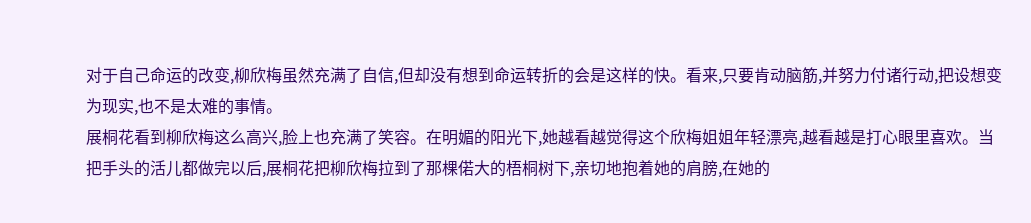对于自己命运的改变,柳欣梅虽然充满了自信,但却没有想到命运转折的会是这样的快。看来,只要肯动脑筋,并努力付诸行动,把设想变为现实,也不是太难的事情。
展桐花看到柳欣梅这么高兴,脸上也充满了笑容。在明媚的阳光下,她越看越觉得这个欣梅姐姐年轻漂亮,越看越是打心眼里喜欢。当把手头的活儿都做完以后,展桐花把柳欣梅拉到了那棵偌大的梧桐树下,亲切地抱着她的肩膀,在她的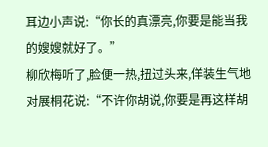耳边小声说:“你长的真漂亮,你要是能当我的嫂嫂就好了。”
柳欣梅听了,脸便一热,扭过头来,佯装生气地对展桐花说:“不许你胡说,你要是再这样胡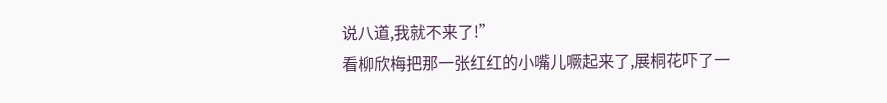说八道,我就不来了!”
看柳欣梅把那一张红红的小嘴儿噘起来了,展桐花吓了一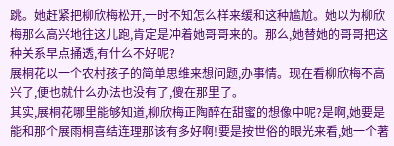跳。她赶紧把柳欣梅松开,一时不知怎么样来缓和这种尴尬。她以为柳欣梅那么高兴地往这儿跑,肯定是冲着她哥哥来的。那么,她替她的哥哥把这种关系早点捅透,有什么不好呢?
展桐花以一个农村孩子的简单思维来想问题,办事情。现在看柳欣梅不高兴了,便也就什么办法也没有了,傻在那里了。
其实,展桐花哪里能够知道,柳欣梅正陶醉在甜蜜的想像中呢?是啊,她要是能和那个展雨桐喜结连理那该有多好啊!要是按世俗的眼光来看,她一个著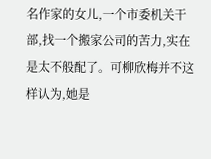名作家的女儿,一个市委机关干部,找一个搬家公司的苦力,实在是太不般配了。可柳欣梅并不这样认为,她是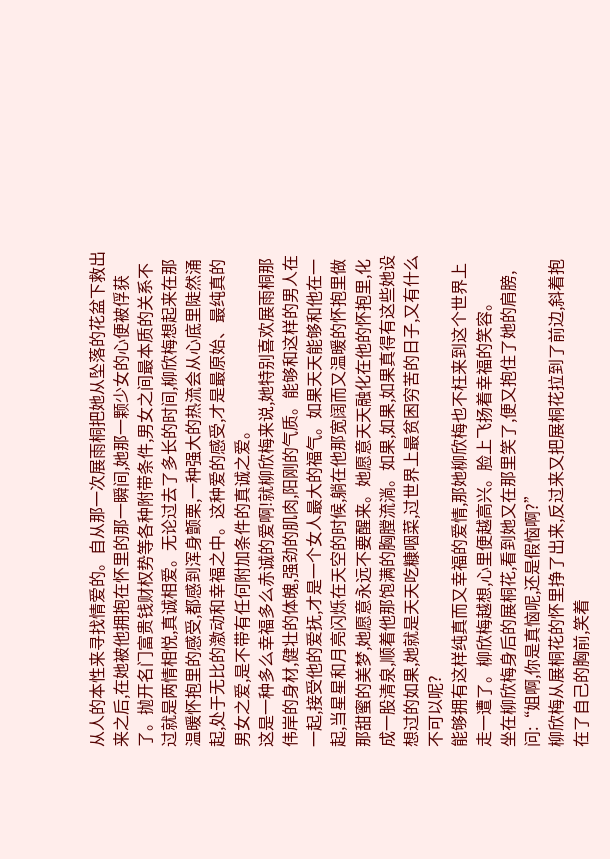从人的本性来寻找情爱的。自从那一次展雨桐把她从坠落的花盆下救出来之后,在她被他拥抱在怀里的那一瞬间,她那一颗少女的心便被俘获了。抛开名门富贵钱财权势等各种附带条件,男女之间最本质的关系不过就是两情相悦,真诚相爱。无论过去了多长的时间,柳欣梅想起来在那温暖怀抱里的感受,都感到浑身颤栗,一种强大的热流会从心底里陡然涌起,处于无比的激动和幸福之中。这种爱的感受,才是最原始、最纯真的男女之爱,是不带有任何附加条件的真诚之爱。
这是一种多么幸福多么赤诚的爱啊!就柳欣梅来说,她特别喜欢展雨桐那伟岸的身材,健壮的体魄,强劲的肌肉,阳刚的气质。能够和这样的男人在一起,接受他的爱抚,才是一个女人最大的福气。如果天天能够和他在一起,当星星和月亮闪烁在天空的时候,躺在他那宽阔而又温暖的怀抱里做那甜蜜的美梦,她愿意永远不要醒来。她愿意天天融化在他的怀抱里,化成一股清泉,顺着他那饱满的胸膛流淌。如果,如果,如果真得有这些她设想过的如果,她就是天天吃糠咽菜,过世界上最贫困穷苦的日子,又有什么不可以呢?
能够拥有这样纯真而又幸福的爱情,那她柳欣梅也不枉来到这个世界上走一遭了。柳欣梅越想,心里便越高兴。脸上飞扬着幸福的笑容。
坐在柳欣梅身后的展桐花,看到她又在那里笑了,便又抱住了她的肩膀,问:“姐啊,你是真恼呢,还是假恼啊?”
柳欣梅从展桐花的怀里挣了出来,反过来又把展桐花拉到了前边,斜着抱在了自己的胸前,笑着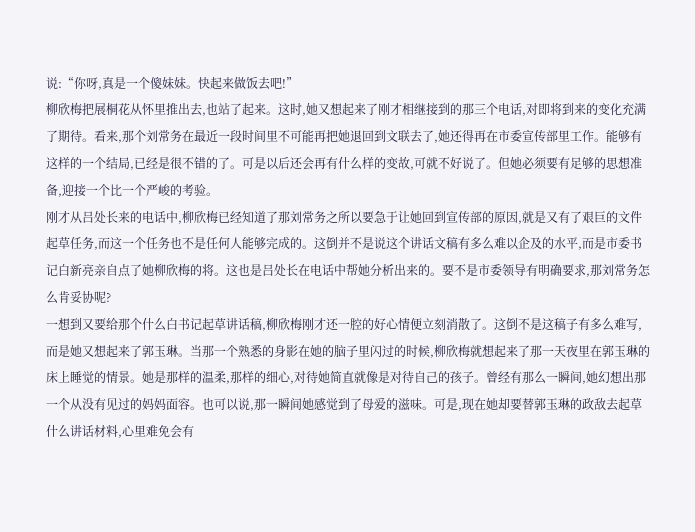说:“你呀,真是一个傻妹妹。快起来做饭去吧!”
柳欣梅把展桐花从怀里推出去,也站了起来。这时,她又想起来了刚才相继接到的那三个电话,对即将到来的变化充满了期待。看来,那个刘常务在最近一段时间里不可能再把她退回到文联去了,她还得再在市委宣传部里工作。能够有这样的一个结局,已经是很不错的了。可是以后还会再有什么样的变故,可就不好说了。但她必须要有足够的思想准备,迎接一个比一个严峻的考验。
刚才从吕处长来的电话中,柳欣梅已经知道了那刘常务之所以要急于让她回到宣传部的原因,就是又有了艰巨的文件起草任务,而这一个任务也不是任何人能够完成的。这倒并不是说这个讲话文稿有多么难以企及的水平,而是市委书记白新亮亲自点了她柳欣梅的将。这也是吕处长在电话中帮她分析出来的。要不是市委领导有明确要求,那刘常务怎么肯妥协呢?
一想到又要给那个什么白书记起草讲话稿,柳欣梅刚才还一腔的好心情便立刻消散了。这倒不是这稿子有多么难写,而是她又想起来了郭玉琳。当那一个熟悉的身影在她的脑子里闪过的时候,柳欣梅就想起来了那一天夜里在郭玉琳的床上睡觉的情景。她是那样的温柔,那样的细心,对待她简直就像是对待自己的孩子。曾经有那么一瞬间,她幻想出那一个从没有见过的妈妈面容。也可以说,那一瞬间她感觉到了母爱的滋味。可是,现在她却要替郭玉琳的政敌去起草什么讲话材料,心里难免会有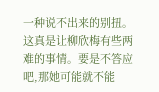一种说不出来的别扭。
这真是让柳欣梅有些两难的事情。要是不答应吧,那她可能就不能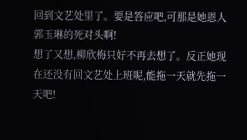回到文艺处里了。要是答应吧,可那是她恩人郭玉琳的死对头啊!
想了又想,柳欣梅只好不再去想了。反正她现在还没有回文艺处上班呢,能拖一天就先拖一天吧!